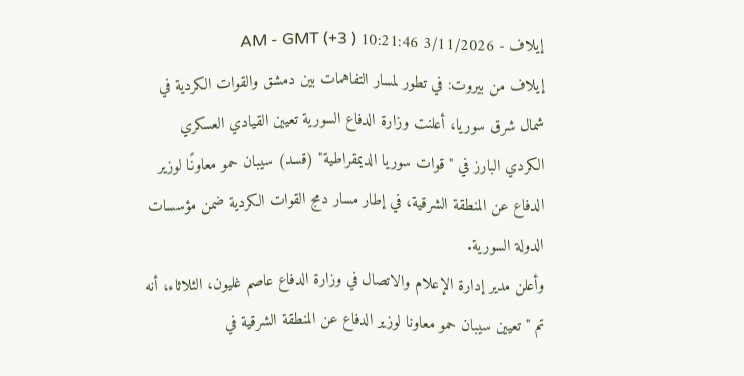إيلاف - 3/11/2026 10:21:46 AM - GMT (+3 )
إيلاف من بيروت: في تطور لمسار التفاهمات بين دمشق والقوات الكردية في شمال شرق سوريا، أعلنت وزارة الدفاع السورية تعيين القيادي العسكري الكردي البارز في "قوات سوريا الديمقراطية" (قسد) سيبان حمو معاونًا لوزير الدفاع عن المنطقة الشرقية، في إطار مسار دمج القوات الكردية ضمن مؤسسات الدولة السورية.
وأعلن مدير إدارة الإعلام والاتصال في وزارة الدفاع عاصم غليون، الثلاثاء، أنه تم "تعيين سيبان حمو معاونا لوزير الدفاع عن المنطقة الشرقية في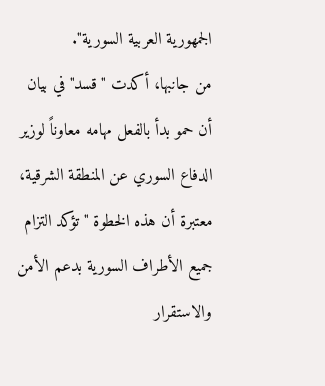الجمهورية العربية السورية".
من جانبها، أكدت "قسد" في بيان أن حمو بدأ بالفعل مهامه معاوناً لوزير الدفاع السوري عن المنطقة الشرقية، معتبرة أن هذه الخطوة "تؤكد التزام جميع الأطراف السورية بدعم الأمن والاستقرار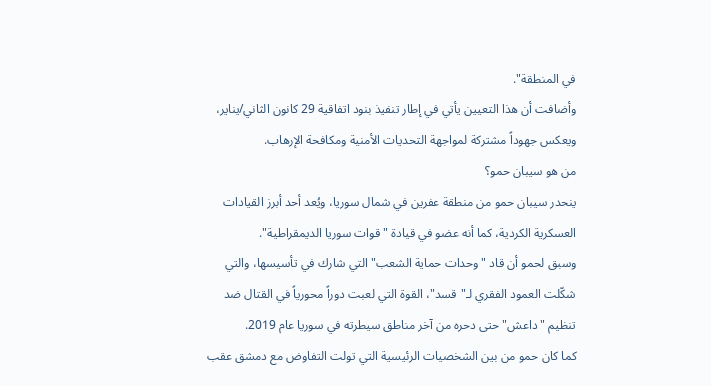في المنطقة".
وأضافت أن هذا التعيين يأتي في إطار تنفيذ بنود اتفاقية 29 كانون الثاني/يناير، ويعكس جهوداً مشتركة لمواجهة التحديات الأمنية ومكافحة الإرهاب.
من هو سيبان حمو؟
ينحدر سيبان حمو من منطقة عفرين في شمال سوريا، ويُعد أحد أبرز القيادات العسكرية الكردية، كما أنه عضو في قيادة "قوات سوريا الديمقراطية".
وسبق لحمو أن قاد "وحدات حماية الشعب" التي شارك في تأسيسها، والتي شكّلت العمود الفقري لـ"قسد"، القوة التي لعبت دوراً محورياً في القتال ضد تنظيم "داعش" حتى دحره من آخر مناطق سيطرته في سوريا عام 2019.
كما كان حمو من بين الشخصيات الرئيسية التي تولت التفاوض مع دمشق عقب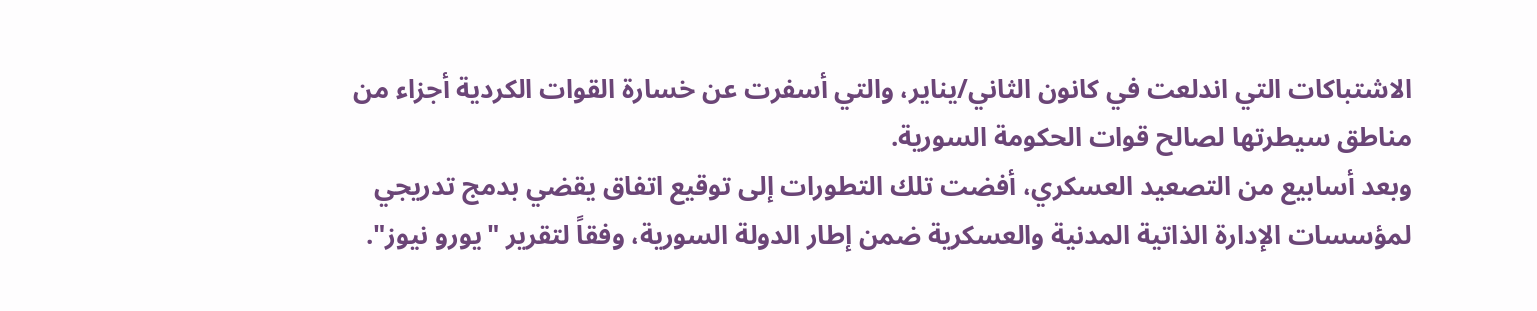الاشتباكات التي اندلعت في كانون الثاني/يناير، والتي أسفرت عن خسارة القوات الكردية أجزاء من مناطق سيطرتها لصالح قوات الحكومة السورية.
وبعد أسابيع من التصعيد العسكري، أفضت تلك التطورات إلى توقيع اتفاق يقضي بدمج تدريجي لمؤسسات الإدارة الذاتية المدنية والعسكرية ضمن إطار الدولة السورية، وفقاً لتقرير "يورو نيوز".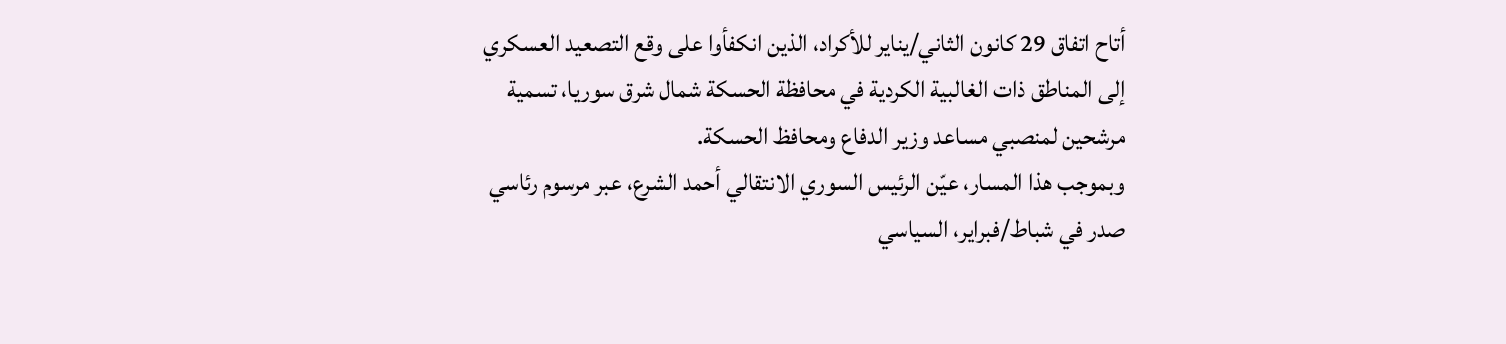أتاح اتفاق 29 كانون الثاني/يناير للأكراد، الذين انكفأوا على وقع التصعيد العسكري إلى المناطق ذات الغالبية الكردية في محافظة الحسكة شمال شرق سوريا، تسمية مرشحين لمنصبي مساعد وزير الدفاع ومحافظ الحسكة.
وبموجب هذا المسار، عيّن الرئيس السوري الانتقالي أحمد الشرع، عبر مرسوم رئاسي صدر في شباط/فبراير، السياسي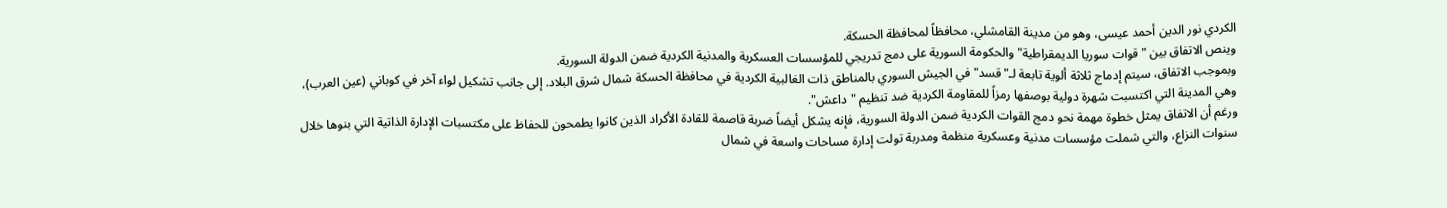الكردي نور الدين أحمد عيسى، وهو من مدينة القامشلي، محافظاً لمحافظة الحسكة.
وينص الاتفاق بين "قوات سوريا الديمقراطية" والحكومة السورية على دمج تدريجي للمؤسسات العسكرية والمدنية الكردية ضمن الدولة السورية.
وبموجب الاتفاق، سيتم إدماج ثلاثة ألوية تابعة لـ"قسد" في الجيش السوري بالمناطق ذات الغالبية الكردية في محافظة الحسكة شمال شرق البلاد. إلى جانب تشكيل لواء آخر في كوباني (عين العرب)، وهي المدينة التي اكتسبت شهرة دولية بوصفها رمزاً للمقاومة الكردية ضد تنظيم "داعش".
ورغم أن الاتفاق يمثل خطوة مهمة نحو دمج القوات الكردية ضمن الدولة السورية، فإنه يشكل أيضاً ضربة قاصمة للقادة الأكراد الذين كانوا يطمحون للحفاظ على مكتسبات الإدارة الذاتية التي بنوها خلال سنوات النزاع، والتي شملت مؤسسات مدنية وعسكرية منظمة ومدربة تولت إدارة مساحات واسعة في شمال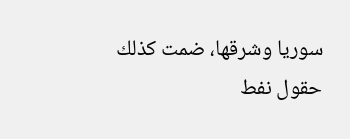سوريا وشرقها، ضمت كذلك حقول نفط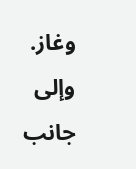وغاز.
وإلى جانب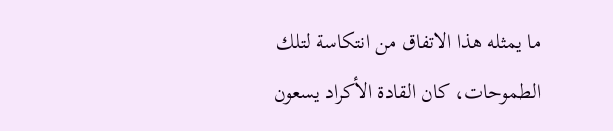ما يمثله هذا الاتفاق من انتكاسة لتلك الطموحات، كان القادة الأكراد يسعون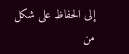إلى الحفاظ على شكل من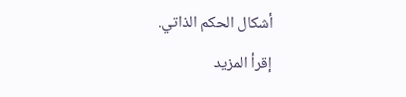أشكال الحكم الذاتي.
إقرأ المزيد